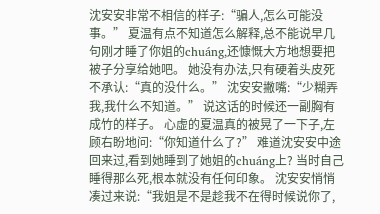沈安安非常不相信的样子:“骗人,怎么可能没事。” 夏温有点不知道怎么解释,总不能说早几句刚才睡了你姐的chuáng,还慷慨大方地想要把被子分享给她吧。 她没有办法,只有硬着头皮死不承认:“真的没什么。” 沈安安撇嘴:“少糊弄我,我什么不知道。” 说这话的时候还一副胸有成竹的样子。 心虚的夏温真的被晃了一下子,左顾右盼地问:“你知道什么了?” 难道沈安安中途回来过,看到她睡到了她姐的chuáng上? 当时自己睡得那么死,根本就没有任何印象。 沈安安悄悄凑过来说:“我姐是不是趁我不在得时候说你了,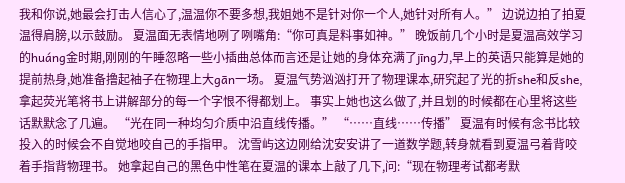我和你说,她最会打击人信心了,温温你不要多想,我姐她不是针对你一个人,她针对所有人。” 边说边拍了拍夏温得肩膀,以示鼓励。 夏温面无表情地咧了咧嘴角:“你可真是料事如神。” 晚饭前几个小时是夏温高效学习的huáng金时期,刚刚的午睡忽略一些小插曲总体而言还是让她的身体充满了jīng力,早上的英语只能算是她的提前热身,她准备撸起袖子在物理上大gān一场。 夏温气势汹汹打开了物理课本,研究起了光的折she和反she,拿起荧光笔将书上讲解部分的每一个字恨不得都划上。 事实上她也这么做了,并且划的时候都在心里将这些话默默念了几遍。 “光在同一种均匀介质中沿直线传播。” “……直线……传播” 夏温有时候有念书比较投入的时候会不自觉地咬自己的手指甲。 沈雪屿这边刚给沈安安讲了一道数学题,转身就看到夏温弓着背咬着手指背物理书。 她拿起自己的黑色中性笔在夏温的课本上敲了几下,问:“现在物理考试都考默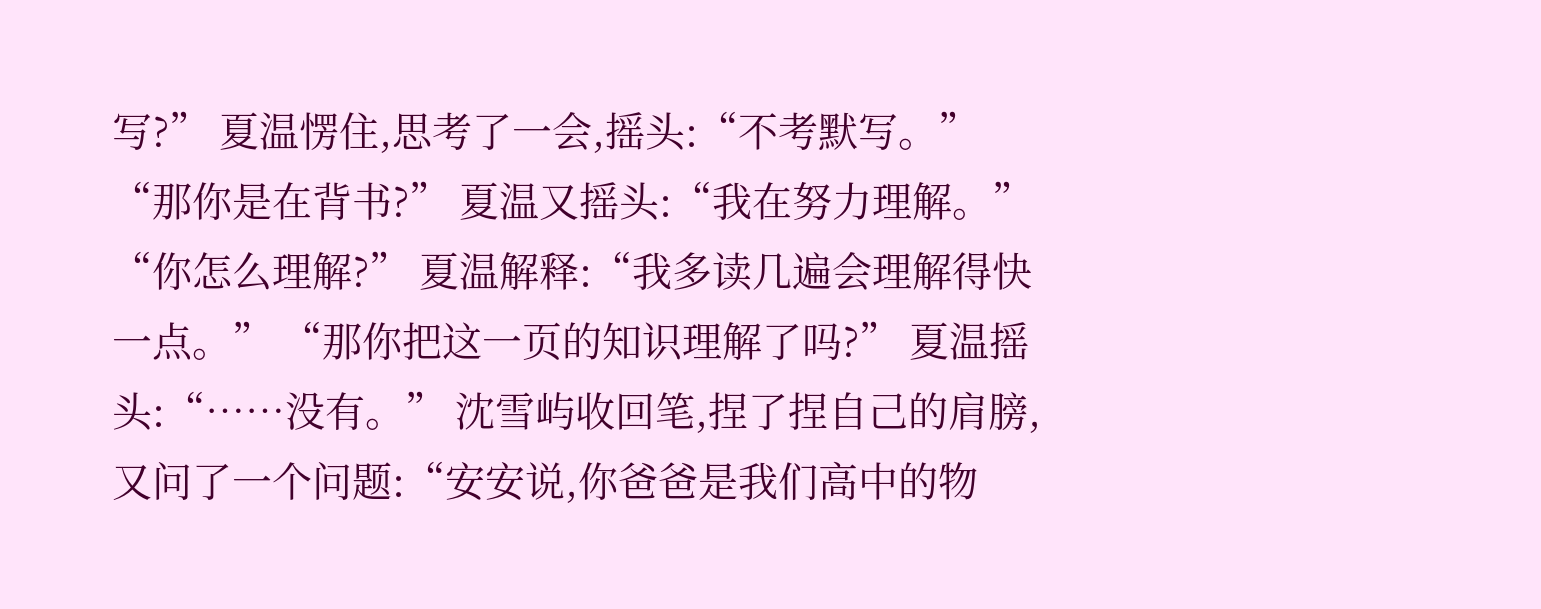写?” 夏温愣住,思考了一会,摇头:“不考默写。” “那你是在背书?” 夏温又摇头:“我在努力理解。” “你怎么理解?” 夏温解释:“我多读几遍会理解得快一点。” “那你把这一页的知识理解了吗?” 夏温摇头:“……没有。” 沈雪屿收回笔,捏了捏自己的肩膀,又问了一个问题:“安安说,你爸爸是我们高中的物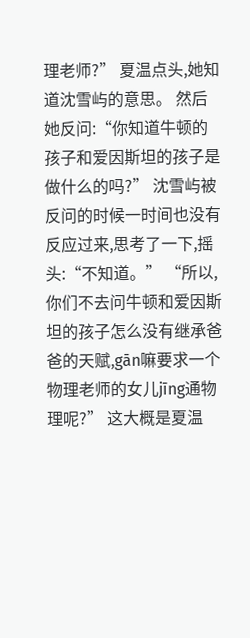理老师?” 夏温点头,她知道沈雪屿的意思。 然后她反问:“你知道牛顿的孩子和爱因斯坦的孩子是做什么的吗?” 沈雪屿被反问的时候一时间也没有反应过来,思考了一下,摇头:“不知道。” “所以,你们不去问牛顿和爱因斯坦的孩子怎么没有继承爸爸的天赋,gān嘛要求一个物理老师的女儿jīng通物理呢?” 这大概是夏温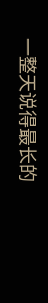一整天说得最长的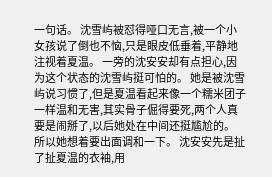一句话。 沈雪屿被怼得哑口无言,被一个小女孩说了倒也不恼,只是眼皮低垂着,平静地注视着夏温。 一旁的沈安安却有点担心,因为这个状态的沈雪屿挺可怕的。 她是被沈雪屿说习惯了,但是夏温看起来像一个糯米团子一样温和无害,其实骨子倔得要死,两个人真要是闹掰了,以后她处在中间还挺尴尬的。 所以她想着要出面调和一下。 沈安安先是扯了扯夏温的衣袖,用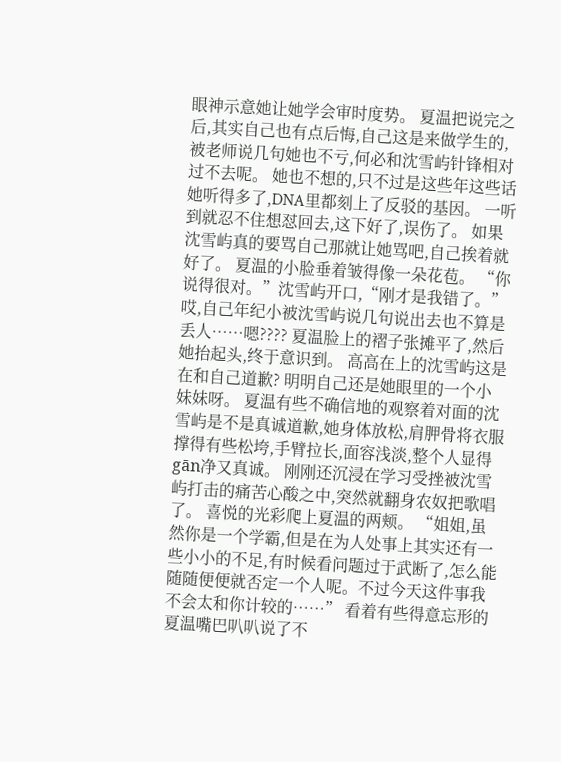眼神示意她让她学会审时度势。 夏温把说完之后,其实自己也有点后悔,自己这是来做学生的,被老师说几句她也不亏,何必和沈雪屿针锋相对过不去呢。 她也不想的,只不过是这些年这些话她听得多了,DNA里都刻上了反驳的基因。 一听到就忍不住想怼回去,这下好了,误伤了。 如果沈雪屿真的要骂自己那就让她骂吧,自己挨着就好了。 夏温的小脸垂着皱得像一朵花苞。 “你说得很对。”沈雪屿开口,“刚才是我错了。” 哎,自己年纪小被沈雪屿说几句说出去也不算是丢人……嗯???? 夏温脸上的褶子张摊平了,然后她抬起头,终于意识到。 高高在上的沈雪屿这是在和自己道歉? 明明自己还是她眼里的一个小妹妹呀。 夏温有些不确信地的观察着对面的沈雪屿是不是真诚道歉,她身体放松,肩胛骨将衣服撑得有些松垮,手臂拉长,面容浅淡,整个人显得gān净又真诚。 刚刚还沉浸在学习受挫被沈雪屿打击的痛苦心酸之中,突然就翻身农奴把歌唱了。 喜悦的光彩爬上夏温的两颊。 “姐姐,虽然你是一个学霸,但是在为人处事上其实还有一些小小的不足,有时候看问题过于武断了,怎么能随随便便就否定一个人呢。不过今天这件事我不会太和你计较的……” 看着有些得意忘形的夏温嘴巴叭叭说了不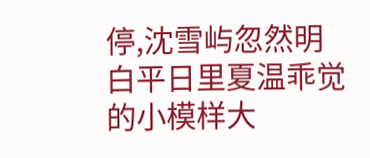停,沈雪屿忽然明白平日里夏温乖觉的小模样大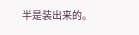半是装出来的。